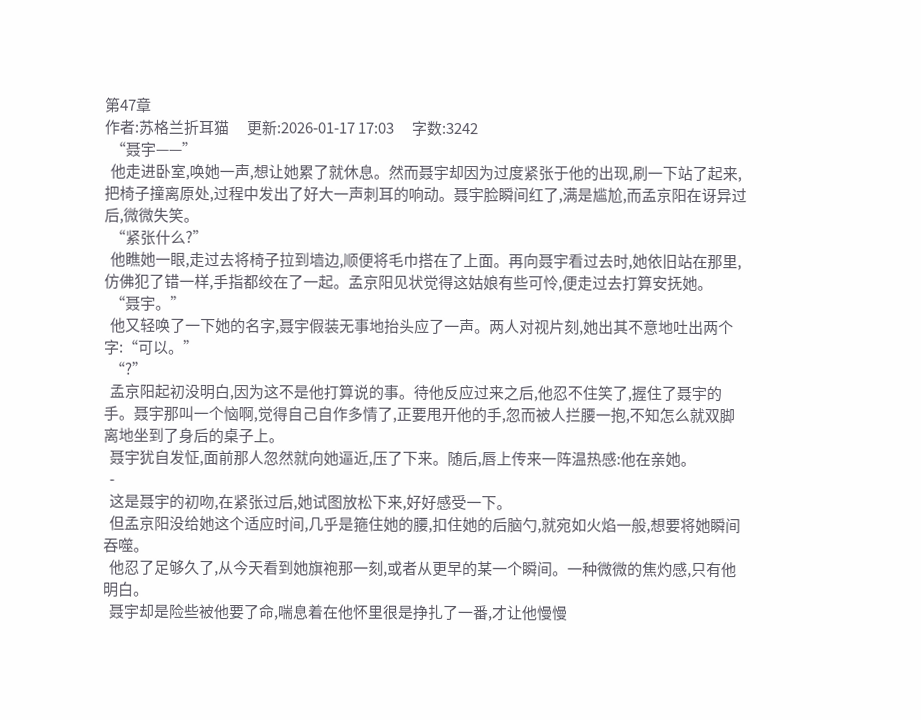第47章
作者:苏格兰折耳猫      更新:2026-01-17 17:03      字数:3242
  “聂宇——”
  他走进卧室,唤她一声,想让她累了就休息。然而聂宇却因为过度紧张于他的出现,刷一下站了起来,把椅子撞离原处,过程中发出了好大一声刺耳的响动。聂宇脸瞬间红了,满是尴尬,而孟京阳在讶异过后,微微失笑。
  “紧张什么?”
  他瞧她一眼,走过去将椅子拉到墙边,顺便将毛巾搭在了上面。再向聂宇看过去时,她依旧站在那里,仿佛犯了错一样,手指都绞在了一起。孟京阳见状觉得这姑娘有些可怜,便走过去打算安抚她。
  “聂宇。”
  他又轻唤了一下她的名字,聂宇假装无事地抬头应了一声。两人对视片刻,她出其不意地吐出两个字:“可以。”
  “?”
  孟京阳起初没明白,因为这不是他打算说的事。待他反应过来之后,他忍不住笑了,握住了聂宇的手。聂宇那叫一个恼啊,觉得自己自作多情了,正要甩开他的手,忽而被人拦腰一抱,不知怎么就双脚离地坐到了身后的桌子上。
  聂宇犹自发怔,面前那人忽然就向她逼近,压了下来。随后,唇上传来一阵温热感:他在亲她。
  -
  这是聂宇的初吻,在紧张过后,她试图放松下来,好好感受一下。
  但孟京阳没给她这个适应时间,几乎是箍住她的腰,扣住她的后脑勺,就宛如火焰一般,想要将她瞬间吞噬。
  他忍了足够久了,从今天看到她旗袍那一刻,或者从更早的某一个瞬间。一种微微的焦灼感,只有他明白。
  聂宇却是险些被他要了命,喘息着在他怀里很是挣扎了一番,才让他慢慢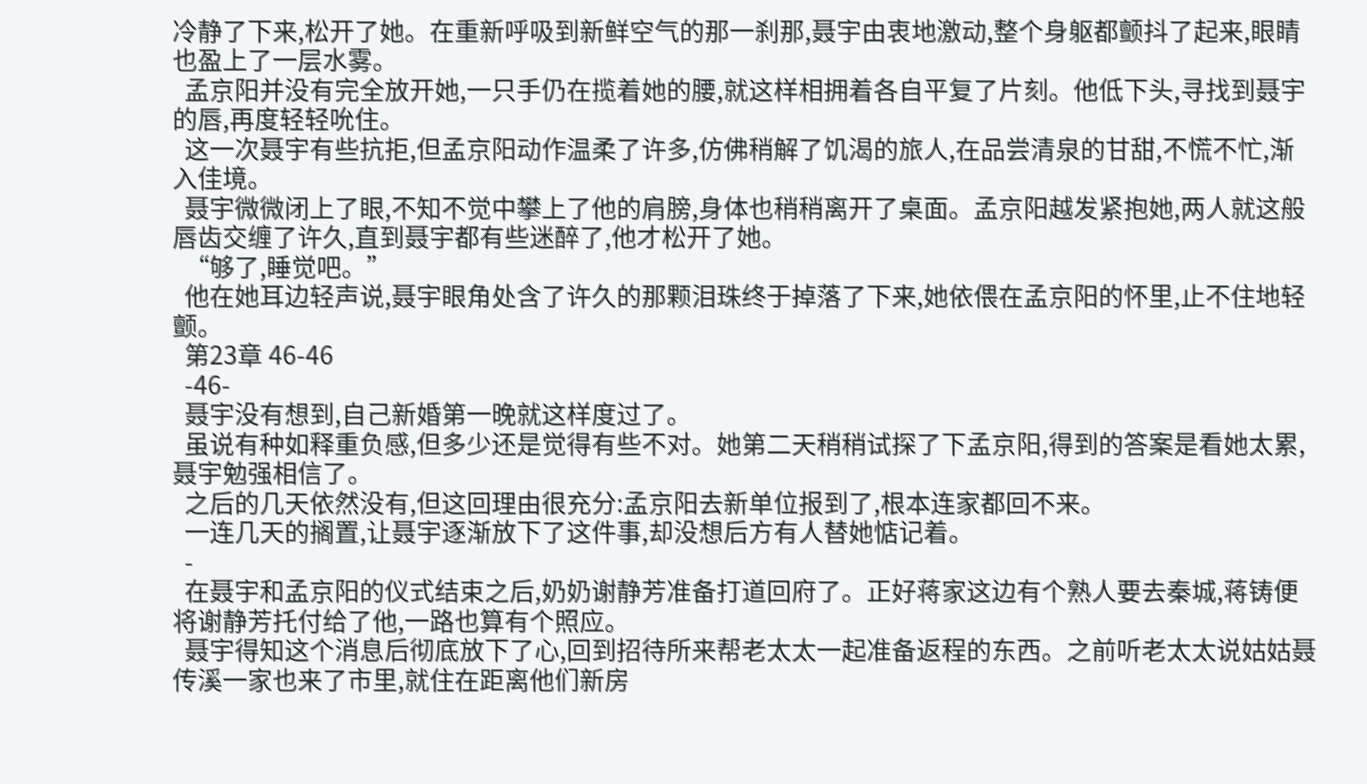冷静了下来,松开了她。在重新呼吸到新鲜空气的那一刹那,聂宇由衷地激动,整个身躯都颤抖了起来,眼睛也盈上了一层水雾。
  孟京阳并没有完全放开她,一只手仍在揽着她的腰,就这样相拥着各自平复了片刻。他低下头,寻找到聂宇的唇,再度轻轻吮住。
  这一次聂宇有些抗拒,但孟京阳动作温柔了许多,仿佛稍解了饥渴的旅人,在品尝清泉的甘甜,不慌不忙,渐入佳境。
  聂宇微微闭上了眼,不知不觉中攀上了他的肩膀,身体也稍稍离开了桌面。孟京阳越发紧抱她,两人就这般唇齿交缠了许久,直到聂宇都有些迷醉了,他才松开了她。
  “够了,睡觉吧。”
  他在她耳边轻声说,聂宇眼角处含了许久的那颗泪珠终于掉落了下来,她依偎在孟京阳的怀里,止不住地轻颤。
  第23章 46-46
  -46-
  聂宇没有想到,自己新婚第一晚就这样度过了。
  虽说有种如释重负感,但多少还是觉得有些不对。她第二天稍稍试探了下孟京阳,得到的答案是看她太累,聂宇勉强相信了。
  之后的几天依然没有,但这回理由很充分:孟京阳去新单位报到了,根本连家都回不来。
  一连几天的搁置,让聂宇逐渐放下了这件事,却没想后方有人替她惦记着。
  -
  在聂宇和孟京阳的仪式结束之后,奶奶谢静芳准备打道回府了。正好蒋家这边有个熟人要去秦城,蒋铸便将谢静芳托付给了他,一路也算有个照应。
  聂宇得知这个消息后彻底放下了心,回到招待所来帮老太太一起准备返程的东西。之前听老太太说姑姑聂传溪一家也来了市里,就住在距离他们新房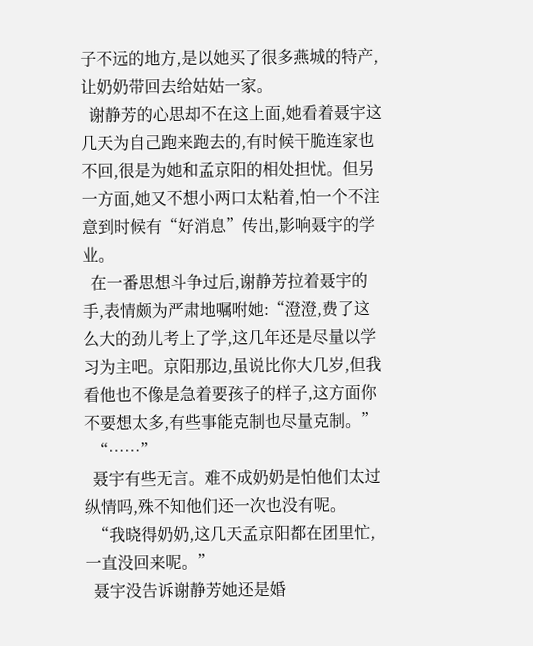子不远的地方,是以她买了很多燕城的特产,让奶奶带回去给姑姑一家。
  谢静芳的心思却不在这上面,她看着聂宇这几天为自己跑来跑去的,有时候干脆连家也不回,很是为她和孟京阳的相处担忧。但另一方面,她又不想小两口太粘着,怕一个不注意到时候有“好消息”传出,影响聂宇的学业。
  在一番思想斗争过后,谢静芳拉着聂宇的手,表情颇为严肃地嘱咐她:“澄澄,费了这么大的劲儿考上了学,这几年还是尽量以学习为主吧。京阳那边,虽说比你大几岁,但我看他也不像是急着要孩子的样子,这方面你不要想太多,有些事能克制也尽量克制。”
  “……”
  聂宇有些无言。难不成奶奶是怕他们太过纵情吗,殊不知他们还一次也没有呢。
  “我晓得奶奶,这几天孟京阳都在团里忙,一直没回来呢。”
  聂宇没告诉谢静芳她还是婚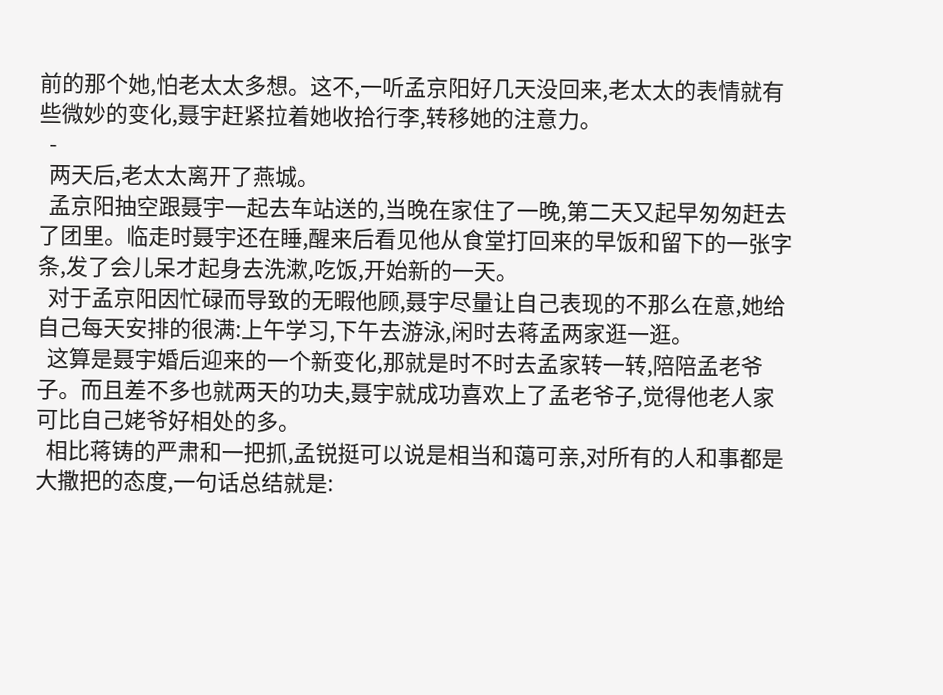前的那个她,怕老太太多想。这不,一听孟京阳好几天没回来,老太太的表情就有些微妙的变化,聂宇赶紧拉着她收拾行李,转移她的注意力。
  -
  两天后,老太太离开了燕城。
  孟京阳抽空跟聂宇一起去车站送的,当晚在家住了一晚,第二天又起早匆匆赶去了团里。临走时聂宇还在睡,醒来后看见他从食堂打回来的早饭和留下的一张字条,发了会儿呆才起身去洗漱,吃饭,开始新的一天。
  对于孟京阳因忙碌而导致的无暇他顾,聂宇尽量让自己表现的不那么在意,她给自己每天安排的很满:上午学习,下午去游泳,闲时去蒋孟两家逛一逛。
  这算是聂宇婚后迎来的一个新变化,那就是时不时去孟家转一转,陪陪孟老爷子。而且差不多也就两天的功夫,聂宇就成功喜欢上了孟老爷子,觉得他老人家可比自己姥爷好相处的多。
  相比蒋铸的严肃和一把抓,孟锐挺可以说是相当和蔼可亲,对所有的人和事都是大撒把的态度,一句话总结就是: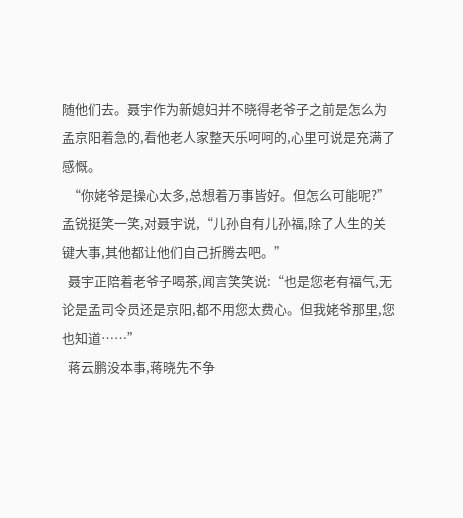随他们去。聂宇作为新媳妇并不晓得老爷子之前是怎么为孟京阳着急的,看他老人家整天乐呵呵的,心里可说是充满了感慨。
  “你姥爷是操心太多,总想着万事皆好。但怎么可能呢?”孟锐挺笑一笑,对聂宇说,“儿孙自有儿孙福,除了人生的关键大事,其他都让他们自己折腾去吧。”
  聂宇正陪着老爷子喝茶,闻言笑笑说:“也是您老有福气,无论是孟司令员还是京阳,都不用您太费心。但我姥爷那里,您也知道……”
  蒋云鹏没本事,蒋晓先不争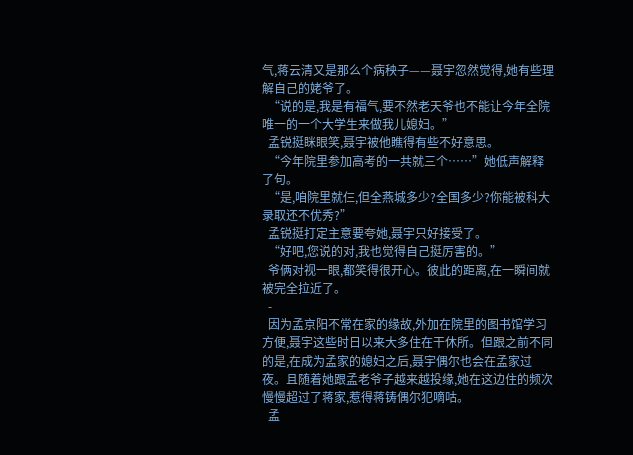气,蒋云清又是那么个病秧子——聂宇忽然觉得,她有些理解自己的姥爷了。
  “说的是,我是有福气,要不然老天爷也不能让今年全院唯一的一个大学生来做我儿媳妇。”
  孟锐挺眯眼笑,聂宇被他瞧得有些不好意思。
  “今年院里参加高考的一共就三个……”她低声解释了句。
  “是,咱院里就仨,但全燕城多少?全国多少?你能被科大录取还不优秀?”
  孟锐挺打定主意要夸她,聂宇只好接受了。
  “好吧,您说的对,我也觉得自己挺厉害的。”
  爷俩对视一眼,都笑得很开心。彼此的距离,在一瞬间就被完全拉近了。
  -
  因为孟京阳不常在家的缘故,外加在院里的图书馆学习方便,聂宇这些时日以来大多住在干休所。但跟之前不同的是,在成为孟家的媳妇之后,聂宇偶尔也会在孟家过夜。且随着她跟孟老爷子越来越投缘,她在这边住的频次慢慢超过了蒋家,惹得蒋铸偶尔犯嘀咕。
  孟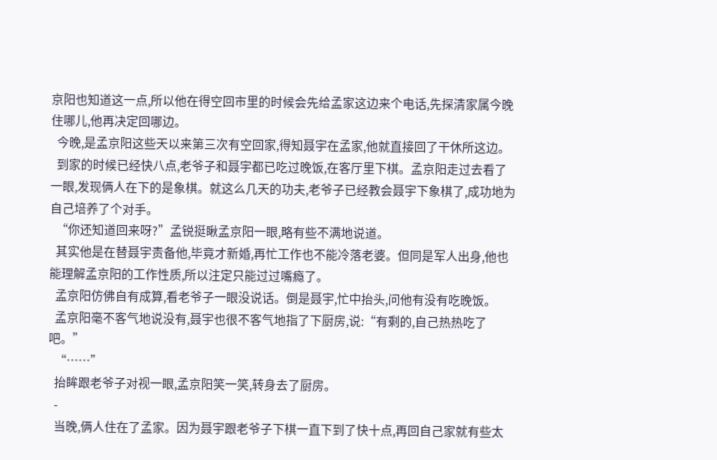京阳也知道这一点,所以他在得空回市里的时候会先给孟家这边来个电话,先探清家属今晚住哪儿,他再决定回哪边。
  今晚,是孟京阳这些天以来第三次有空回家,得知聂宇在孟家,他就直接回了干休所这边。
  到家的时候已经快八点,老爷子和聂宇都已吃过晚饭,在客厅里下棋。孟京阳走过去看了一眼,发现俩人在下的是象棋。就这么几天的功夫,老爷子已经教会聂宇下象棋了,成功地为自己培养了个对手。
  “你还知道回来呀?”孟锐挺瞅孟京阳一眼,略有些不满地说道。
  其实他是在替聂宇责备他,毕竟才新婚,再忙工作也不能冷落老婆。但同是军人出身,他也能理解孟京阳的工作性质,所以注定只能过过嘴瘾了。
  孟京阳仿佛自有成算,看老爷子一眼没说话。倒是聂宇,忙中抬头,问他有没有吃晚饭。
  孟京阳毫不客气地说没有,聂宇也很不客气地指了下厨房,说:“有剩的,自己热热吃了吧。”
  “……”
  抬眸跟老爷子对视一眼,孟京阳笑一笑,转身去了厨房。
  -
  当晚,俩人住在了孟家。因为聂宇跟老爷子下棋一直下到了快十点,再回自己家就有些太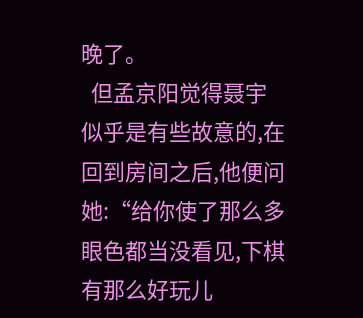晚了。
  但孟京阳觉得聂宇似乎是有些故意的,在回到房间之后,他便问她:“给你使了那么多眼色都当没看见,下棋有那么好玩儿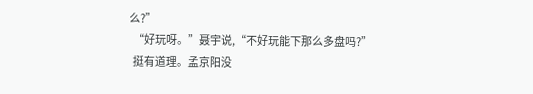么?”
  “好玩呀。”聂宇说,“不好玩能下那么多盘吗?”
  挺有道理。孟京阳没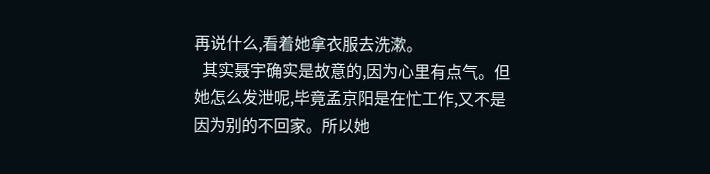再说什么,看着她拿衣服去洗漱。
  其实聂宇确实是故意的,因为心里有点气。但她怎么发泄呢,毕竟孟京阳是在忙工作,又不是因为别的不回家。所以她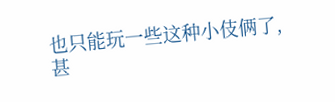也只能玩一些这种小伎俩了,甚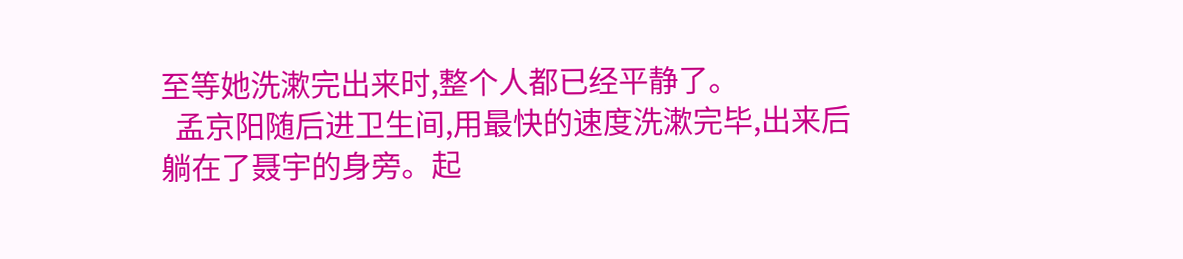至等她洗漱完出来时,整个人都已经平静了。
  孟京阳随后进卫生间,用最快的速度洗漱完毕,出来后躺在了聂宇的身旁。起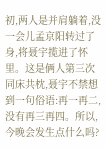初,两人是并肩躺着,没一会儿孟京阳转过了身,将聂宇揽进了怀里。这是俩人第三次同床共枕,聂宇不禁想到一句俗语:再一再二,没有再三再四。所以,今晚会发生点什么吗?